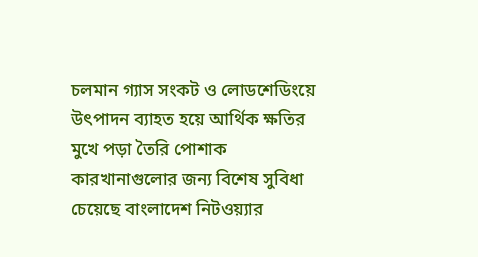চলমান গ্যাস সংকট ও লোডশেডিংয়ে উৎপাদন ব্যাহত হয়ে আর্থিক ক্ষতির মুখে পড়া তৈরি পোশাক কারখানাগুলোর জন্য বিশেষ সুবিধা চেয়েছে বাংলাদেশ নিটওয়্যার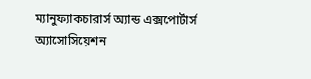ম্যানুফ্যাকচারার্স অ্যান্ড এক্সপোর্টার্স অ্যাসোসিয়েশন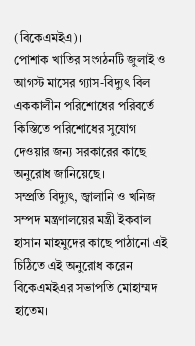(বিকেএমইএ)।
পোশাক খাতির সংগঠনটি জুলাই ও আগস্ট মাসের গ্যাস-বিদ্যুৎ বিল এককালীন পরিশোধের পরিবর্তে কিস্তিতে পরিশোধের সুযোগ দেওয়ার জন্য সরকারের কাছে অনুরোধ জানিয়েছে।
সম্প্রতি বিদ্যুৎ, জ্বালানি ও খনিজ সম্পদ মন্ত্রণালয়ের মন্ত্রী ইকবাল হাসান মাহমুদের কাছে পাঠানো এই চিঠিতে এই অনুরোধ করেন বিকেএমইএর সভাপতি মোহাম্মদ হাতেম।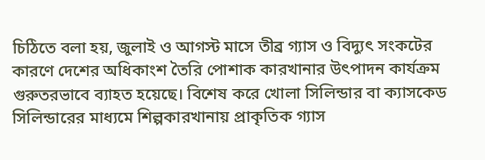চিঠিতে বলা হয়, জুলাই ও আগস্ট মাসে তীব্র গ্যাস ও বিদ্যুৎ সংকটের কারণে দেশের অধিকাংশ তৈরি পোশাক কারখানার উৎপাদন কার্যক্রম গুরুতরভাবে ব্যাহত হয়েছে। বিশেষ করে খোলা সিলিন্ডার বা ক্যাসকেড সিলিন্ডারের মাধ্যমে শিল্পকারখানায় প্রাকৃতিক গ্যাস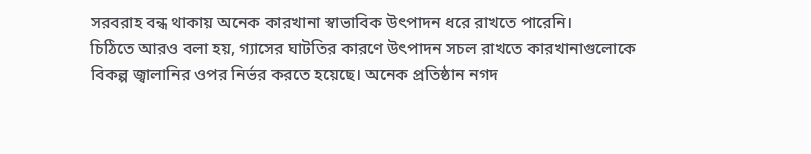সরবরাহ বন্ধ থাকায় অনেক কারখানা স্বাভাবিক উৎপাদন ধরে রাখতে পারেনি।
চিঠিতে আরও বলা হয়, গ্যাসের ঘাটতির কারণে উৎপাদন সচল রাখতে কারখানাগুলোকে বিকল্প জ্বালানির ওপর নির্ভর করতে হয়েছে। অনেক প্রতিষ্ঠান নগদ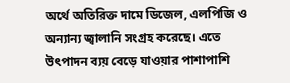অর্থে অতিরিক্ত দামে ডিজেল, এলপিজি ও অন্যান্য জ্বালানি সংগ্রহ করেছে। এতে উৎপাদন ব্যয় বেড়ে যাওয়ার পাশাপাশি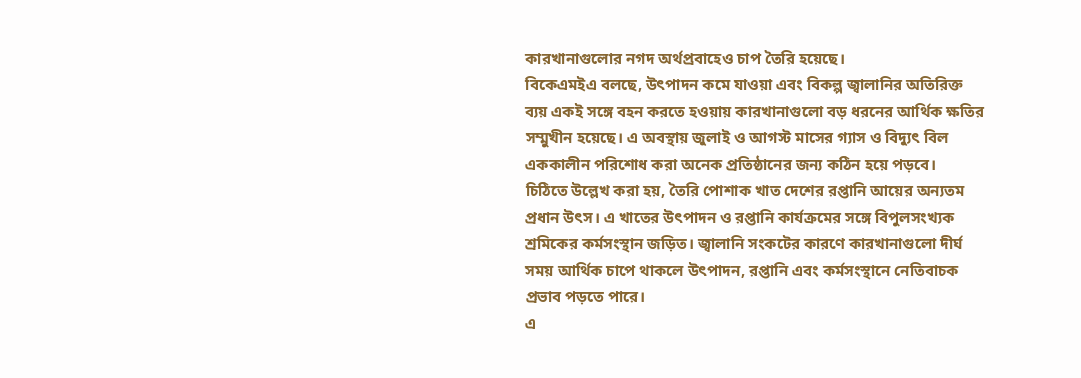কারখানাগুলোর নগদ অর্থপ্রবাহেও চাপ তৈরি হয়েছে।
বিকেএমইএ বলছে, উৎপাদন কমে যাওয়া এবং বিকল্প জ্বালানির অতিরিক্ত ব্যয় একই সঙ্গে বহন করতে হওয়ায় কারখানাগুলো বড় ধরনের আর্থিক ক্ষতির সম্মুখীন হয়েছে। এ অবস্থায় জুলাই ও আগস্ট মাসের গ্যাস ও বিদ্যুৎ বিল এককালীন পরিশোধ করা অনেক প্রতিষ্ঠানের জন্য কঠিন হয়ে পড়বে।
চিঠিতে উল্লেখ করা হয়, তৈরি পোশাক খাত দেশের রপ্তানি আয়ের অন্যতম প্রধান উৎস। এ খাতের উৎপাদন ও রপ্তানি কার্যক্রমের সঙ্গে বিপুলসংখ্যক শ্রমিকের কর্মসংস্থান জড়িত। জ্বালানি সংকটের কারণে কারখানাগুলো দীর্ঘ সময় আর্থিক চাপে থাকলে উৎপাদন, রপ্তানি এবং কর্মসংস্থানে নেতিবাচক প্রভাব পড়তে পারে।
এ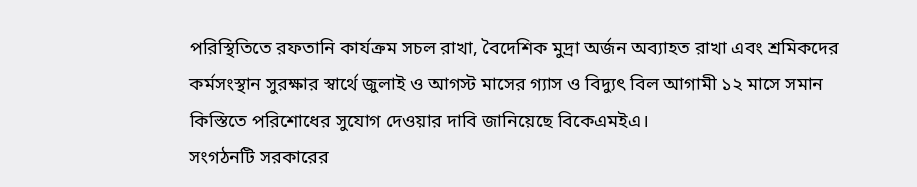পরিস্থিতিতে রফতানি কার্যক্রম সচল রাখা, বৈদেশিক মুদ্রা অর্জন অব্যাহত রাখা এবং শ্রমিকদের কর্মসংস্থান সুরক্ষার স্বার্থে জুলাই ও আগস্ট মাসের গ্যাস ও বিদ্যুৎ বিল আগামী ১২ মাসে সমান কিস্তিতে পরিশোধের সুযোগ দেওয়ার দাবি জানিয়েছে বিকেএমইএ।
সংগঠনটি সরকারের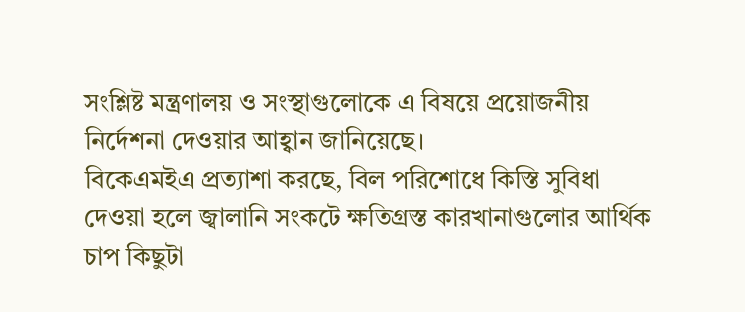সংশ্লিষ্ট মন্ত্রণালয় ও সংস্থাগুলোকে এ বিষয়ে প্রয়োজনীয় নির্দেশনা দেওয়ার আহ্বান জানিয়েছে।
বিকেএমইএ প্রত্যাশা করছে, বিল পরিশোধে কিস্তি সুবিধা দেওয়া হলে জ্বালানি সংকটে ক্ষতিগ্রস্ত কারখানাগুলোর আর্থিক চাপ কিছুটা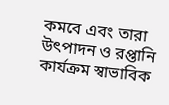কমবে এবং তারা উৎপাদন ও রপ্তানি কার্যক্রম স্বাভাবিক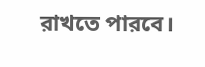রাখতে পারবে।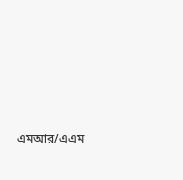এমআর/এএম